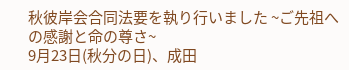秋彼岸会合同法要を執り行いました ~ご先祖への感謝と命の尊さ~
9月23日(秋分の日)、成田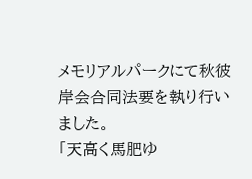メモリアルパークにて秋彼岸会合同法要を執り行いました。
「天高く馬肥ゆ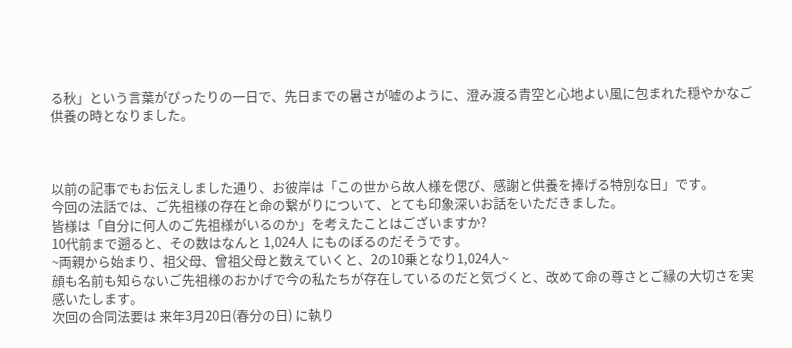る秋」という言葉がぴったりの一日で、先日までの暑さが嘘のように、澄み渡る青空と心地よい風に包まれた穏やかなご供養の時となりました。



以前の記事でもお伝えしました通り、お彼岸は「この世から故人様を偲び、感謝と供養を捧げる特別な日」です。
今回の法話では、ご先祖様の存在と命の繋がりについて、とても印象深いお話をいただきました。
皆様は「自分に何人のご先祖様がいるのか」を考えたことはございますか?
10代前まで遡ると、その数はなんと 1,024人 にものぼるのだそうです。
~両親から始まり、祖父母、曾祖父母と数えていくと、2の10乗となり1,024人~
顔も名前も知らないご先祖様のおかげで今の私たちが存在しているのだと気づくと、改めて命の尊さとご縁の大切さを実感いたします。
次回の合同法要は 来年3月20日(春分の日) に執り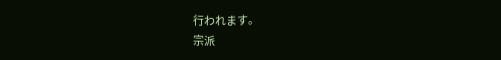行われます。
宗派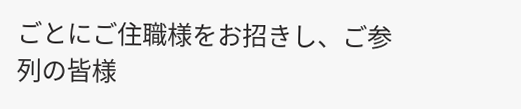ごとにご住職様をお招きし、ご参列の皆様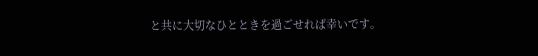と共に大切なひとときを過ごせれば幸いです。